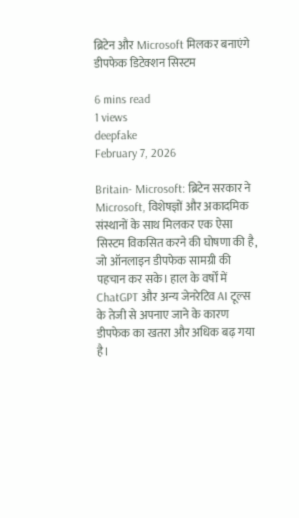ब्रिटेन और Microsoft मिलकर बनाएंगे डीपफेक डिटेक्शन सिस्टम

6 mins read
1 views
deepfake
February 7, 2026

Britain- Microsoft: ब्रिटेन सरकार ने Microsoft, विशेषज्ञों और अकादमिक संस्थानों के साथ मिलकर एक ऐसा सिस्टम विकसित करने की घोषणा की है, जो ऑनलाइन डीपफेक सामग्री की पहचान कर सके। हाल के वर्षों में ChatGPT और अन्य जेनरेटिव AI टूल्स के तेजी से अपनाए जाने के कारण डीपफेक का खतरा और अधिक बढ़ गया है।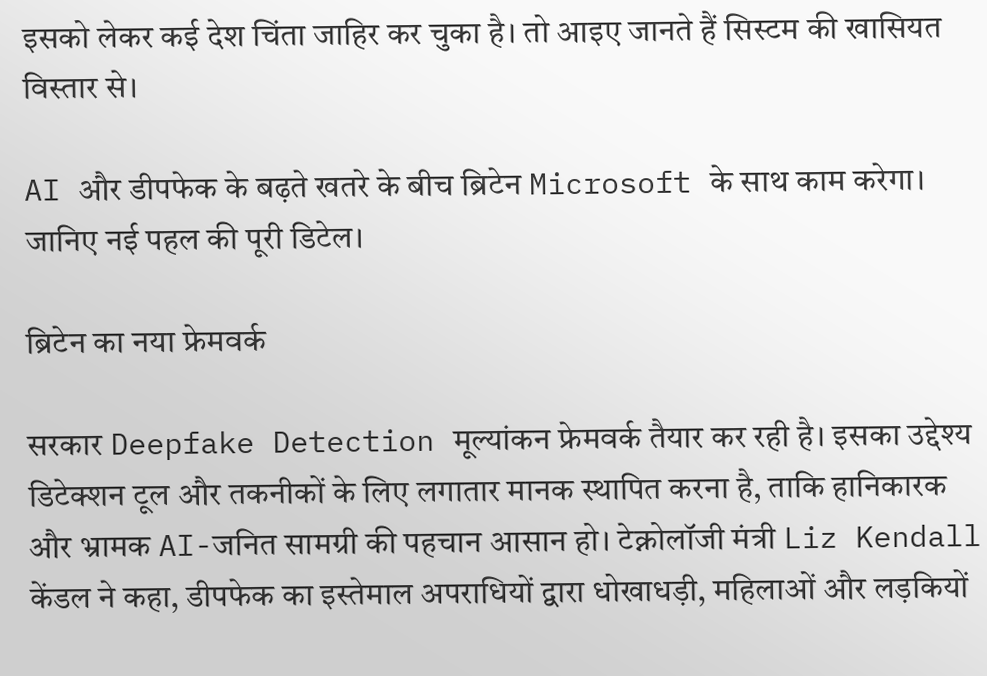इसको लेकर कई देश चिंता जाहिर कर चुका है। तो आइए जानते हैं सिस्टम की खासियत विस्तार से।

AI और डीपफेक के बढ़ते खतरे के बीच ब्रिटेन Microsoft के साथ काम करेगा। जानिए नई पहल की पूरी डिटेल।

ब्रिटेन का नया फ्रेमवर्क

सरकार Deepfake Detection मूल्यांकन फ्रेमवर्क तैयार कर रही है। इसका उद्देश्य डिटेक्शन टूल और तकनीकों के लिए लगातार मानक स्थापित करना है, ताकि हानिकारक और भ्रामक AI-जनित सामग्री की पहचान आसान हो। टेक्नोलॉजी मंत्री Liz Kendall केंडल ने कहा, डीपफेक का इस्तेमाल अपराधियों द्वारा धोखाधड़ी, महिलाओं और लड़कियों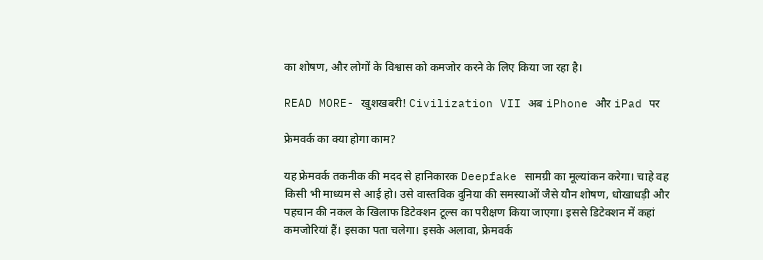का शोषण, और लोगों के विश्वास को कमजोर करने के लिए किया जा रहा है।

READ MORE- खुशखबरी! Civilization VII अब iPhone और iPad पर

फ्रेमवर्क का क्या होगा काम?

यह फ्रेमवर्क तकनीक की मदद से हानिकारक Deepfake सामग्री का मूल्यांकन करेगा। चाहे वह किसी भी माध्यम से आई हो। उसे वास्तविक दुनिया की समस्याओं जैसे यौन शोषण, धोखाधड़ी और पहचान की नकल के खिलाफ डिटेक्शन टूल्स का परीक्षण किया जाएगा। इससे डिटेक्शन में कहां कमजोरियां हैं। इसका पता चलेगा। इसके अलावा, फ्रेमवर्क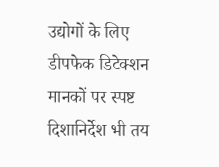उद्योगों के लिए डीपफेक डिटेक्शन मानकों पर स्पष्ट दिशानिर्देश भी तय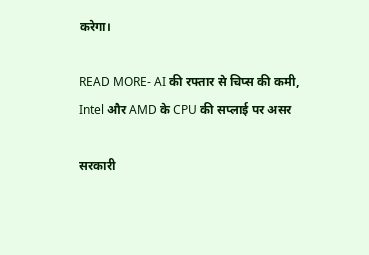करेगा।

READ MORE- AI की रफ्तार से चिप्स की कमी, Intel और AMD के CPU की सप्लाई पर असर

सरकारी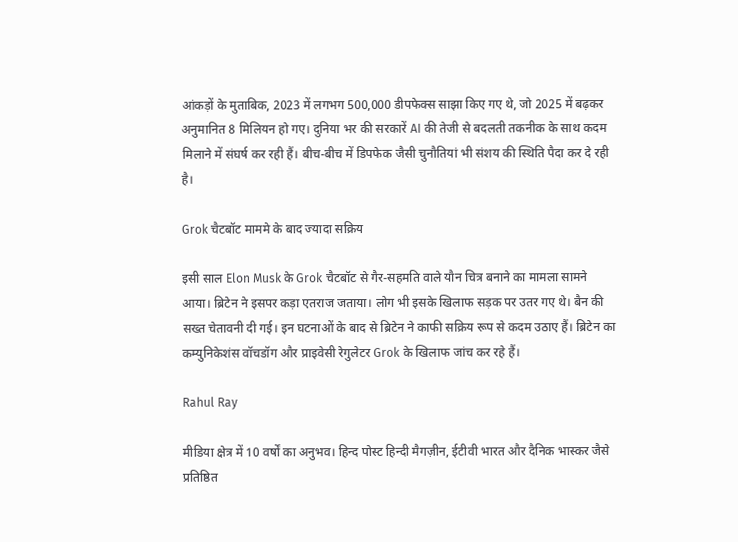आंकड़ों के मुताबिक, 2023 में लगभग 500,000 डीपफेक्स साझा किए गए थे, जो 2025 में बढ़कर अनुमानित 8 मिलियन हो गए। दुनिया भर की सरकारें AI की तेजी से बदलती तकनीक के साथ कदम मिलाने में संघर्ष कर रही हैं। बीच-बीच में डिपफेक जैसी चुनौतियां भी संशय की स्थिति पैदा कर दे रही है।

Grok चैटबॉट माममे के बाद ज्यादा सक्रिय

इसी साल Elon Musk के Grok चैटबॉट से गैर-सहमति वाले यौन चित्र बनाने का मामला सामने आया। ब्रिटेन ने इसपर कड़ा एतराज जताया। लोग भी इसके खिलाफ सड़क पर उतर गए थे। बैन की सख्त चेतावनी दी गई। इन घटनाओं के बाद से ब्रिटेन ने काफी सक्रिय रूप से कदम उठाए हैं। ब्रिटेन का कम्युनिकेशंस वॉचडॉग और प्राइवेसी रेगुलेटर Grok के खिलाफ जांच कर रहे हैं।

Rahul Ray

मीडिया क्षेत्र में 10 वर्षों का अनुभव। हिन्द पोस्ट हिन्दी मैगज़ीन, ईटीवी भारत और दैनिक भास्कर जैसे प्रतिष्ठित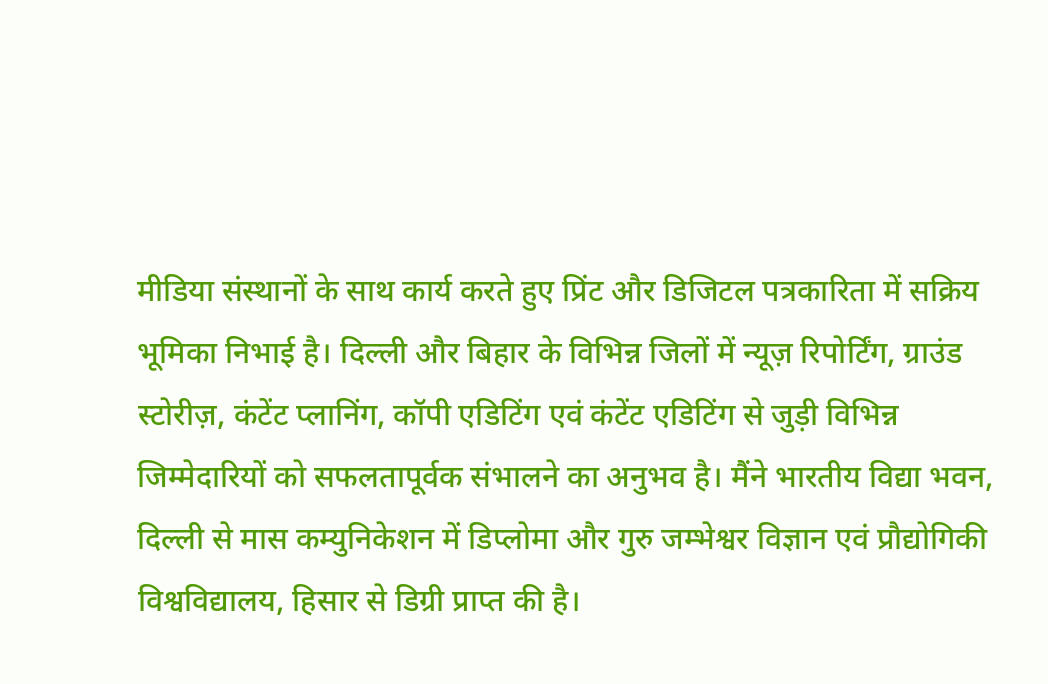मीडिया संस्थानों के साथ कार्य करते हुए प्रिंट और डिजिटल पत्रकारिता में सक्रिय भूमिका निभाई है। दिल्ली और बिहार के विभिन्न जिलों में न्यूज़ रिपोर्टिंग, ग्राउंड स्टोरीज़, कंटेंट प्लानिंग, कॉपी एडिटिंग एवं कंटेंट एडिटिंग से जुड़ी विभिन्न जिम्मेदारियों को सफलतापूर्वक संभालने का अनुभव है। मैंने भारतीय विद्या भवन, दिल्ली से मास कम्युनिकेशन में डिप्लोमा और गुरु जम्भेश्वर विज्ञान एवं प्रौद्योगिकी विश्वविद्यालय, हिसार से डिग्री प्राप्त की है।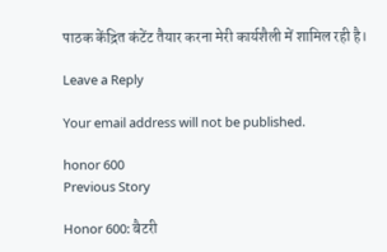पाठक केंद्रित कंटेंट तैयार करना मेरी कार्यशैली में शामिल रही है।

Leave a Reply

Your email address will not be published.

honor 600
Previous Story

Honor 600: बैटरी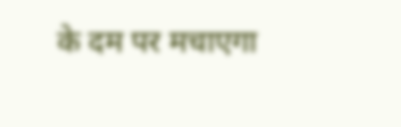के दम पर मचाएगा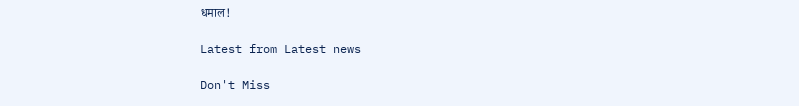धमाल!

Latest from Latest news

Don't Miss